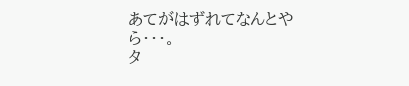あてがはずれてなんとやら・・・。
タ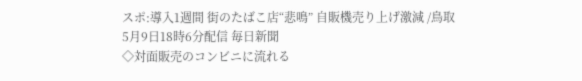スポ:導入1週間 街のたばこ店“悲鳴” 自販機売り上げ激減 /鳥取
5月9日18時6分配信 毎日新聞
◇対面販売のコンビニに流れる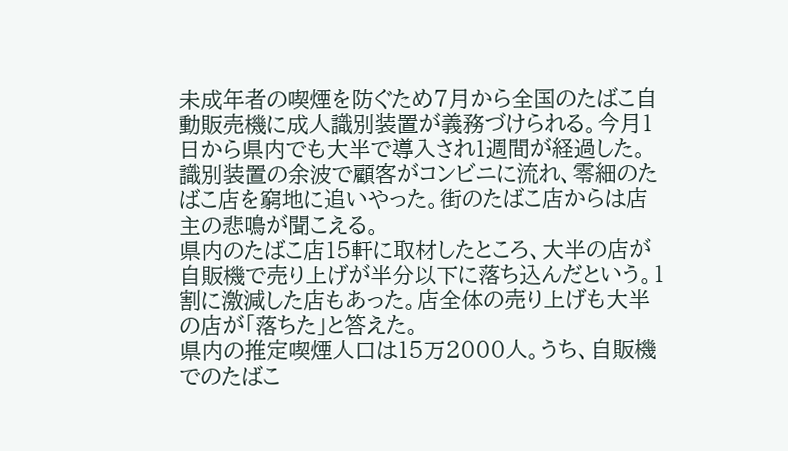未成年者の喫煙を防ぐため7月から全国のたばこ自動販売機に成人識別装置が義務づけられる。今月1日から県内でも大半で導入され1週間が経過した。識別装置の余波で顧客がコンビニに流れ、零細のたばこ店を窮地に追いやった。街のたばこ店からは店主の悲鳴が聞こえる。
県内のたばこ店15軒に取材したところ、大半の店が自販機で売り上げが半分以下に落ち込んだという。1割に激減した店もあった。店全体の売り上げも大半の店が「落ちた」と答えた。
県内の推定喫煙人口は15万2000人。うち、自販機でのたばこ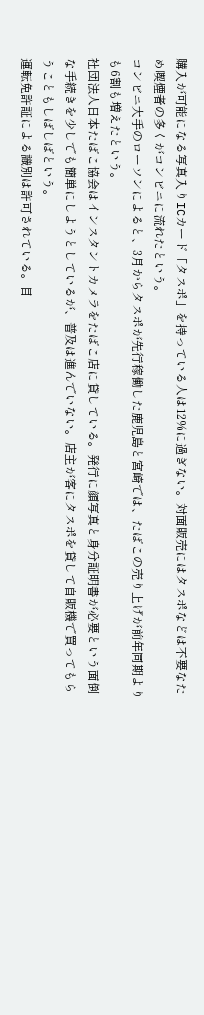購入が可能になる写真入りICカード「タスポ」を持っている人は12%に過ぎない。対面販売にはタスポなどは不要なため喫煙者の多くがコンビニに流れたという。
コンビニ大手のローソンによると、3月からタスポが先行稼働した鹿児島と宮崎では、たばこの売り上げが前年同期よりも6割も増えたという。
社団法人日本たばこ協会はインスタントカメラをたばこ店に貸している。発行に顔写真と身分証明書が必要という面倒な手続きを少しでも簡単にしようとしているが、普及は進んでいない。店主が客にタスポを貸して自販機で買ってもらうこともしばしばという。
運転免許証による識別は許可されている。目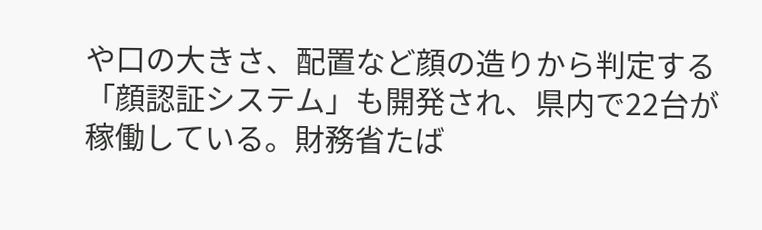や口の大きさ、配置など顔の造りから判定する「顔認証システム」も開発され、県内で22台が稼働している。財務省たば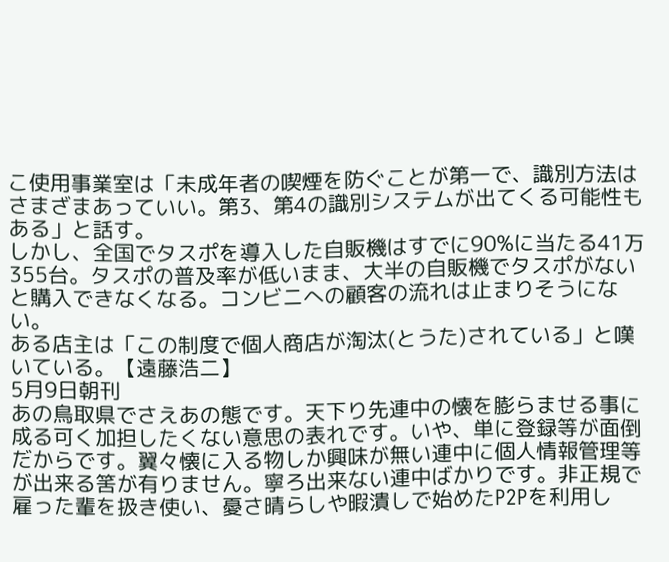こ使用事業室は「未成年者の喫煙を防ぐことが第一で、識別方法はさまざまあっていい。第3、第4の識別システムが出てくる可能性もある」と話す。
しかし、全国でタスポを導入した自販機はすでに90%に当たる41万355台。タスポの普及率が低いまま、大半の自販機でタスポがないと購入できなくなる。コンビニへの顧客の流れは止まりそうにない。
ある店主は「この制度で個人商店が淘汰(とうた)されている」と嘆いている。【遠藤浩二】
5月9日朝刊
あの鳥取県でさえあの態です。天下り先連中の懐を膨らませる事に成る可く加担したくない意思の表れです。いや、単に登録等が面倒だからです。翼々懐に入る物しか興味が無い連中に個人情報管理等が出来る筈が有りません。寧ろ出来ない連中ばかりです。非正規で雇った輩を扱き使い、憂さ晴らしや暇潰しで始めたP2Pを利用し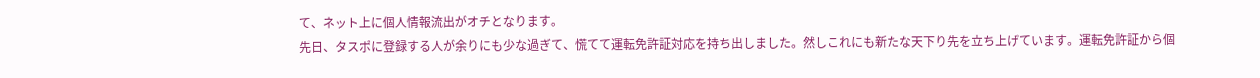て、ネット上に個人情報流出がオチとなります。
先日、タスポに登録する人が余りにも少な過ぎて、慌てて運転免許証対応を持ち出しました。然しこれにも新たな天下り先を立ち上げています。運転免許証から個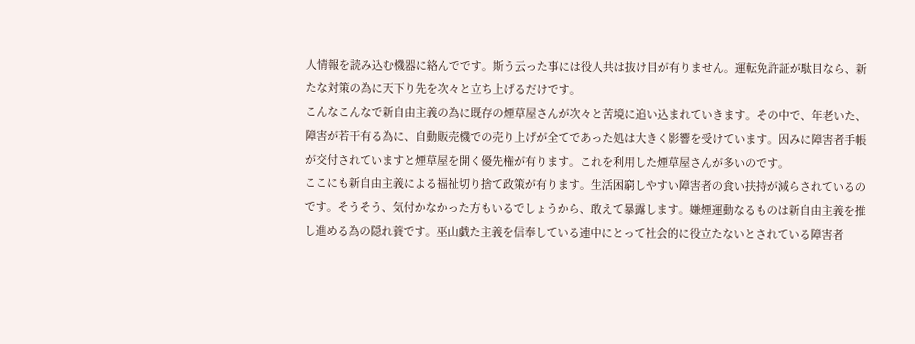人情報を読み込む機器に絡んでです。斯う云った事には役人共は抜け目が有りません。運転免許証が駄目なら、新たな対策の為に天下り先を次々と立ち上げるだけです。
こんなこんなで新自由主義の為に既存の煙草屋さんが次々と苦境に追い込まれていきます。その中で、年老いた、障害が若干有る為に、自動販売機での売り上げが全てであった処は大きく影響を受けています。因みに障害者手帳が交付されていますと煙草屋を開く優先権が有ります。これを利用した煙草屋さんが多いのです。
ここにも新自由主義による福祉切り捨て政策が有ります。生活困窮しやすい障害者の食い扶持が減らされているのです。そうそう、気付かなかった方もいるでしょうから、敢えて暴露します。嫌煙運動なるものは新自由主義を推し進める為の隠れ蓑です。巫山戯た主義を信奉している連中にとって社会的に役立たないとされている障害者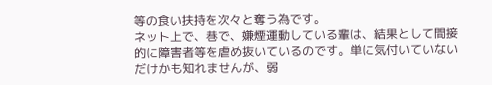等の食い扶持を次々と奪う為です。
ネット上で、巷で、嫌煙運動している輩は、結果として間接的に障害者等を虐め抜いているのです。単に気付いていないだけかも知れませんが、弱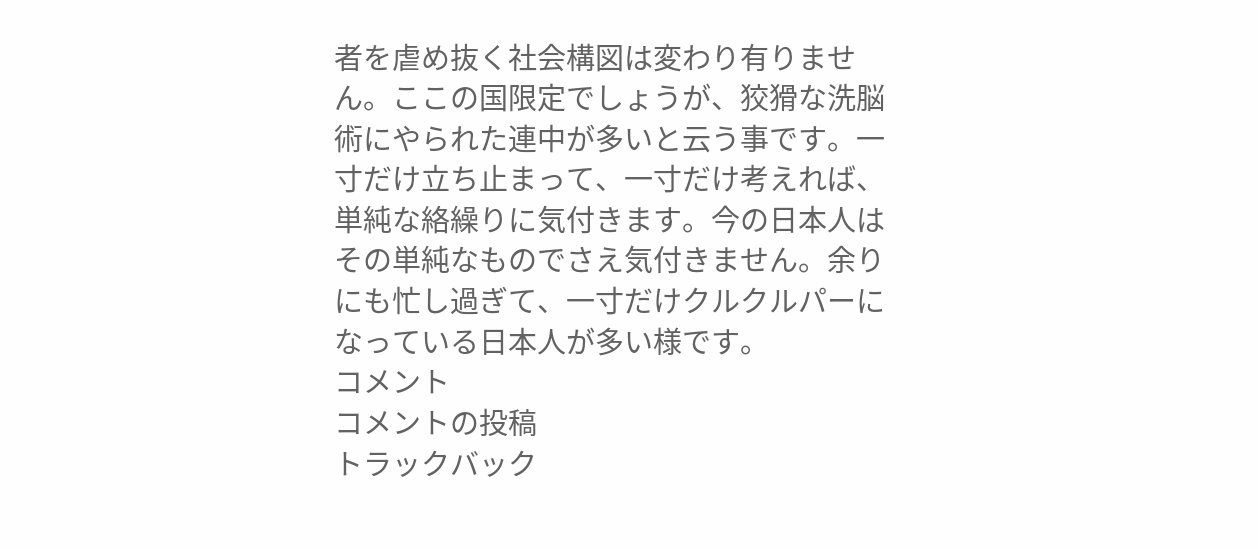者を虐め抜く社会構図は変わり有りません。ここの国限定でしょうが、狡猾な洗脳術にやられた連中が多いと云う事です。一寸だけ立ち止まって、一寸だけ考えれば、単純な絡繰りに気付きます。今の日本人はその単純なものでさえ気付きません。余りにも忙し過ぎて、一寸だけクルクルパーになっている日本人が多い様です。
コメント
コメントの投稿
トラックバック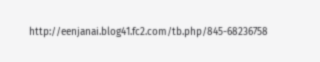http://eenjanai.blog41.fc2.com/tb.php/845-68236758